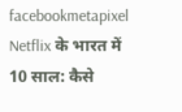facebookmetapixel
Netflix के भारत में 10 साल: कैसे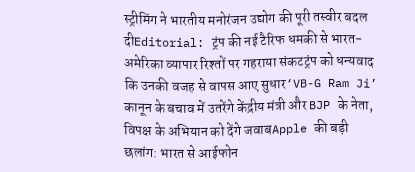स्ट्रीमिंग ने भारतीय मनोरंजन उद्योग की पूरी तस्वीर बदल दीEditorial: ट्रंप की नई टैरिफ धमकी से भारत-अमेरिका व्यापार रिश्तों पर गहराया संकटट्रंप को धन्यवाद कि उनकी वजह से वापस आए सुधार‘VB-G Ram Ji’ कानून के बचाव में उतरेंगे केंद्रीय मंत्री और BJP के नेता, विपक्ष के अभियान को देंगे जवाबApple की बड़ी छलांग: भारत से आईफोन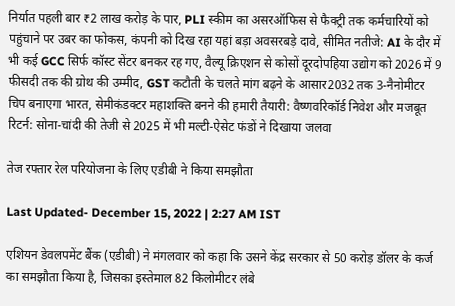निर्यात पहली बार ₹2 लाख करोड़ के पार, PLI स्कीम का असरऑफिस से फैक्ट्री तक कर्मचारियों को पहुंचाने पर उबर का फोकस, कंपनी को दिख रहा यहां बड़ा अवसरबड़े दावे, सीमित नतीजे: AI के दौर में भी कई GCC सिर्फ कॉस्ट सेंटर बनकर रह गए, वैल्यू क्रिएशन से कोसों दूरदोपहिया उद्योग को 2026 में 9 फीसदी तक की ग्रोथ की उम्मीद, GST कटौती के चलते मांग बढ़ने के आसार2032 तक 3-नैनोमीटर चिप बनाएगा भारत, सेमीकंडक्टर महाशक्ति बनने की हमारी तैयारी: वैष्णवरिकॉर्ड निवेश और मजबूत रिटर्न: सोना-चांदी की तेजी से 2025 में भी मल्टी-ऐसेट फंडों ने दिखाया जलवा

तेज रफ्तार रेल परियोजना के लिए एडीबी ने किया समझौता

Last Updated- December 15, 2022 | 2:27 AM IST

एशियन डेवलपमेंट बैंक (एडीबी) ने मंगलवार को कहा कि उसने केंद्र सरकार से 50 करोड़ डॉलर के कर्ज का समझौता किया है, जिसका इस्तेमाल 82 किलोमीटर लंबे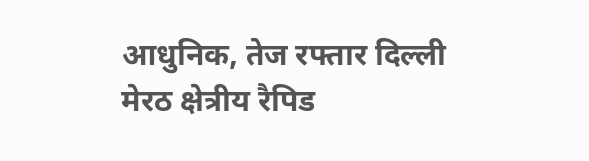आधुनिक, तेज रफ्तार दिल्ली मेरठ क्षेत्रीय रैपिड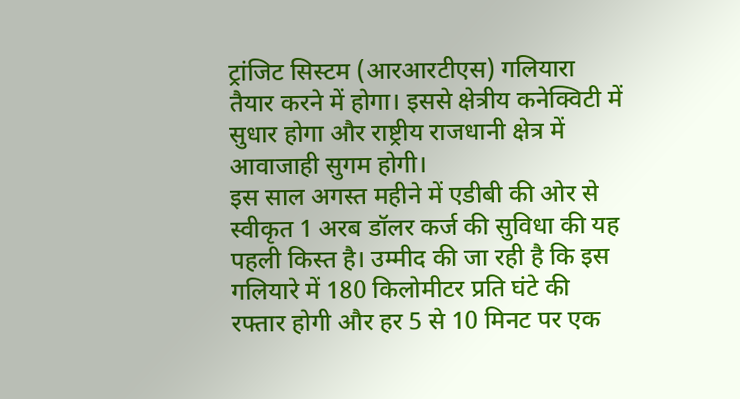ट्रांजिट सिस्टम (आरआरटीएस) गलियारा तैयार करने में होगा। इससे क्षेत्रीय कनेक्विटी में सुधार होगा और राष्ट्रीय राजधानी क्षेत्र में आवाजाही सुगम होगी।
इस साल अगस्त महीने में एडीबी की ओर से स्वीकृत 1 अरब डॉलर कर्ज की सुविधा की यह पहली किस्त है। उम्मीद की जा रही है कि इस गलियारे में 180 किलोमीटर प्रति घंटे की रफ्तार होगी और हर 5 से 10 मिनट पर एक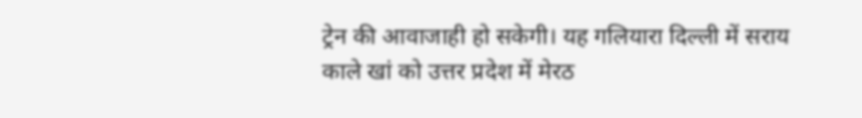ट्रेन की आवाजाही हो सकेगी। यह गलियारा दिल्ली में सराय काले खां को उत्तर प्रदेश में मेरठ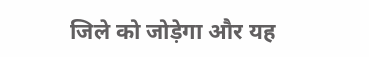जिले को जोड़ेगा और यह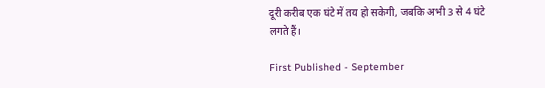दूरी करीब एक घंटे में तय हो सकेगी, जबकि अभी 3 से 4 घंटे लगते हैं।

First Published - September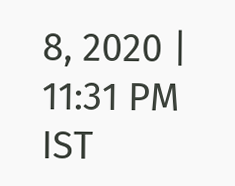8, 2020 | 11:31 PM IST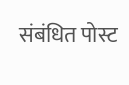संबंधित पोस्ट